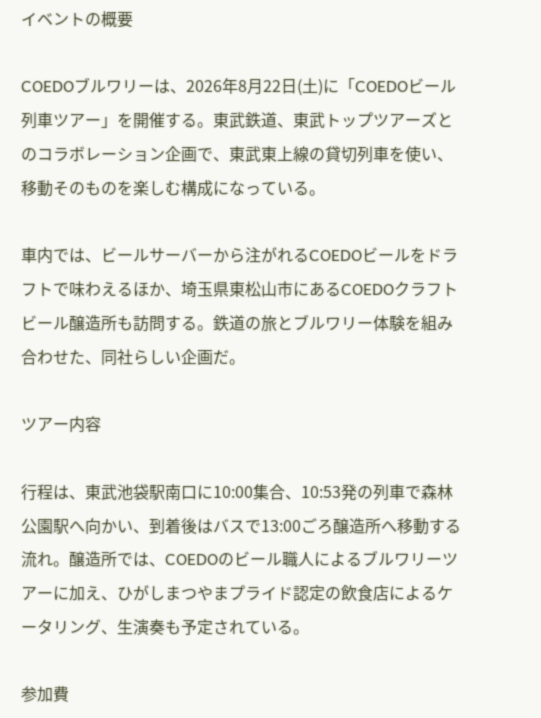イベントの概要

COEDOブルワリーは、2026年8月22日(土)に「COEDOビール列車ツアー」を開催する。東武鉄道、東武トップツアーズとのコラボレーション企画で、東武東上線の貸切列車を使い、移動そのものを楽しむ構成になっている。

車内では、ビールサーバーから注がれるCOEDOビールをドラフトで味わえるほか、埼玉県東松山市にあるCOEDOクラフトビール醸造所も訪問する。鉄道の旅とブルワリー体験を組み合わせた、同社らしい企画だ。

ツアー内容

行程は、東武池袋駅南口に10:00集合、10:53発の列車で森林公園駅へ向かい、到着後はバスで13:00ごろ醸造所へ移動する流れ。醸造所では、COEDOのビール職人によるブルワリーツアーに加え、ひがしまつやまプライド認定の飲食店によるケータリング、生演奏も予定されている。

参加費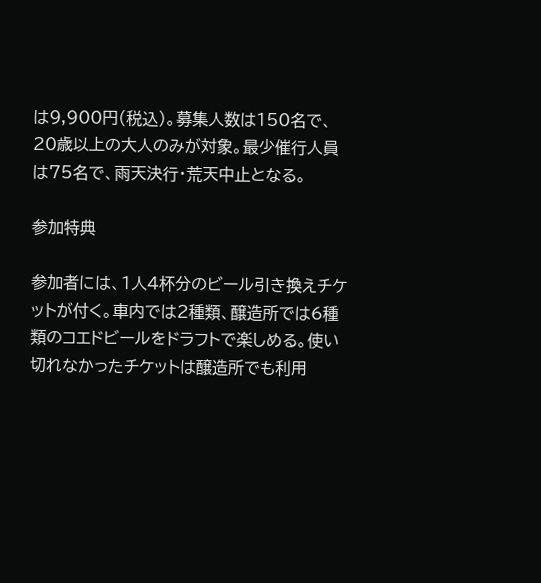は9,900円(税込)。募集人数は150名で、20歳以上の大人のみが対象。最少催行人員は75名で、雨天決行・荒天中止となる。

参加特典

参加者には、1人4杯分のビール引き換えチケットが付く。車内では2種類、醸造所では6種類のコエドビールをドラフトで楽しめる。使い切れなかったチケットは醸造所でも利用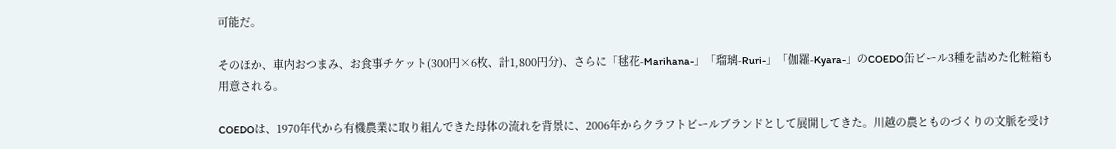可能だ。

そのほか、車内おつまみ、お食事チケット(300円×6枚、計1,800円分)、さらに「毬花-Marihana-」「瑠璃-Ruri-」「伽羅-Kyara-」のCOEDO缶ビール3種を詰めた化粧箱も用意される。

COEDOは、1970年代から有機農業に取り組んできた母体の流れを背景に、2006年からクラフトビールブランドとして展開してきた。川越の農とものづくりの文脈を受け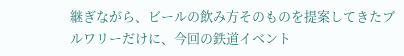継ぎながら、ビールの飲み方そのものを提案してきたブルワリーだけに、今回の鉄道イベント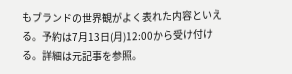もブランドの世界観がよく表れた内容といえる。予約は7月13日(月)12:00から受け付ける。詳細は元記事を参照。